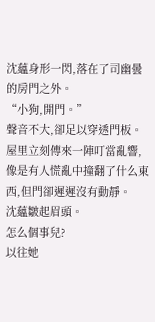沈蘊身形一閃,落在了司幽曇的房門之外。
“小狗,開門。”
聲音不大,卻足以穿透門板。
屋里立刻傳來一陣叮當亂響,像是有人慌亂中撞翻了什么東西,但門卻遲遲沒有動靜。
沈蘊皺起眉頭。
怎么個事兒?
以往她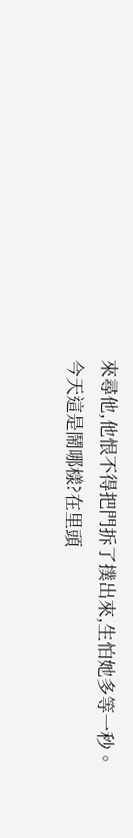來尋他,他恨不得把門拆了撲出來,生怕她多等一秒。
今天這是鬧哪樣?在里頭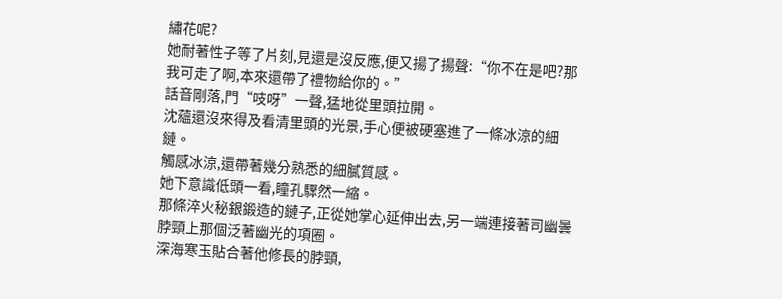繡花呢?
她耐著性子等了片刻,見還是沒反應,便又揚了揚聲:“你不在是吧?那我可走了啊,本來還帶了禮物給你的。”
話音剛落,門“吱呀”一聲,猛地從里頭拉開。
沈蘊還沒來得及看清里頭的光景,手心便被硬塞進了一條冰涼的細鏈。
觸感冰涼,還帶著幾分熟悉的細膩質感。
她下意識低頭一看,瞳孔驟然一縮。
那條淬火秘銀鍛造的鏈子,正從她掌心延伸出去,另一端連接著司幽曇脖頸上那個泛著幽光的項圈。
深海寒玉貼合著他修長的脖頸,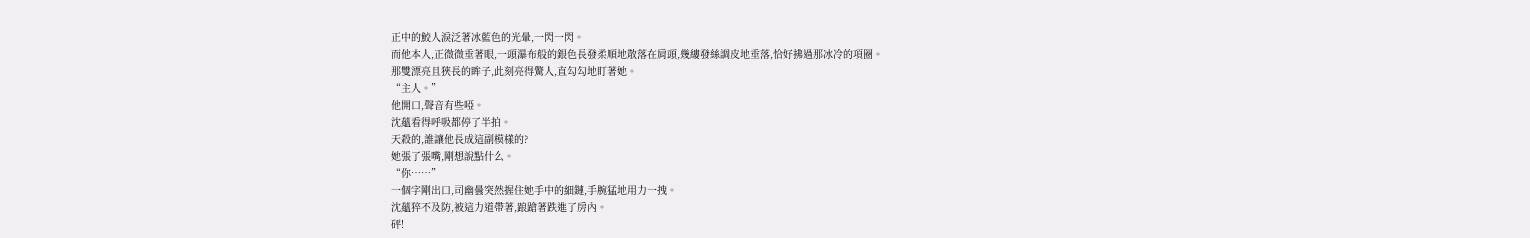正中的鮫人淚泛著冰藍色的光暈,一閃一閃。
而他本人,正微微垂著眼,一頭瀑布般的銀色長發柔順地散落在肩頭,幾縷發絲調皮地垂落,恰好拂過那冰冷的項圈。
那雙漂亮且狹長的眸子,此刻亮得驚人,直勾勾地盯著她。
“主人。”
他開口,聲音有些啞。
沈蘊看得呼吸都停了半拍。
天殺的,誰讓他長成這副模樣的?
她張了張嘴,剛想說點什么。
“你……”
一個字剛出口,司幽曇突然握住她手中的細鏈,手腕猛地用力一拽。
沈蘊猝不及防,被這力道帶著,踉蹌著跌進了房內。
砰!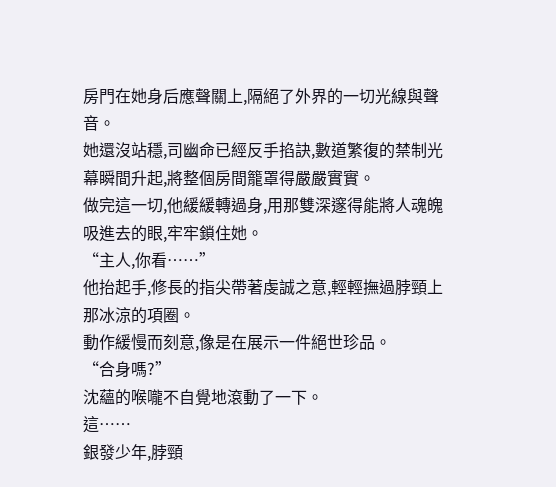房門在她身后應聲關上,隔絕了外界的一切光線與聲音。
她還沒站穩,司幽命已經反手掐訣,數道繁復的禁制光幕瞬間升起,將整個房間籠罩得嚴嚴實實。
做完這一切,他緩緩轉過身,用那雙深邃得能將人魂魄吸進去的眼,牢牢鎖住她。
“主人,你看……”
他抬起手,修長的指尖帶著虔誠之意,輕輕撫過脖頸上那冰涼的項圈。
動作緩慢而刻意,像是在展示一件絕世珍品。
“合身嗎?”
沈蘊的喉嚨不自覺地滾動了一下。
這……
銀發少年,脖頸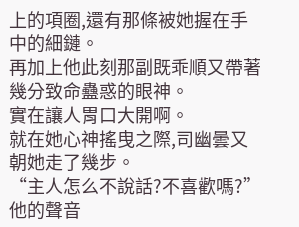上的項圈,還有那條被她握在手中的細鏈。
再加上他此刻那副既乖順又帶著幾分致命蠱惑的眼神。
實在讓人胃口大開啊。
就在她心神搖曳之際,司幽曇又朝她走了幾步。
“主人怎么不說話?不喜歡嗎?”
他的聲音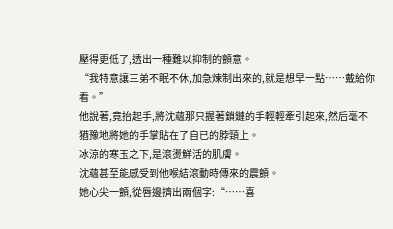壓得更低了,透出一種難以抑制的顫意。
“我特意讓三弟不眠不休,加急煉制出來的,就是想早一點……戴給你看。”
他說著,竟抬起手,將沈蘊那只握著鎖鏈的手輕輕牽引起來,然后毫不猶豫地將她的手掌貼在了自已的脖頸上。
冰涼的寒玉之下,是滾燙鮮活的肌膚。
沈蘊甚至能感受到他喉結滾動時傳來的震顫。
她心尖一顫,從唇邊擠出兩個字:“……喜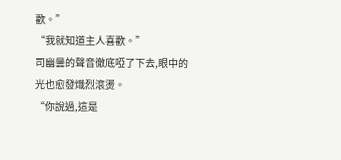歡。”
“我就知道主人喜歡。”
司幽曇的聲音徹底啞了下去,眼中的光也愈發熾烈滾燙。
“你說過,這是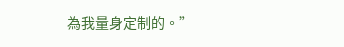為我量身定制的。”